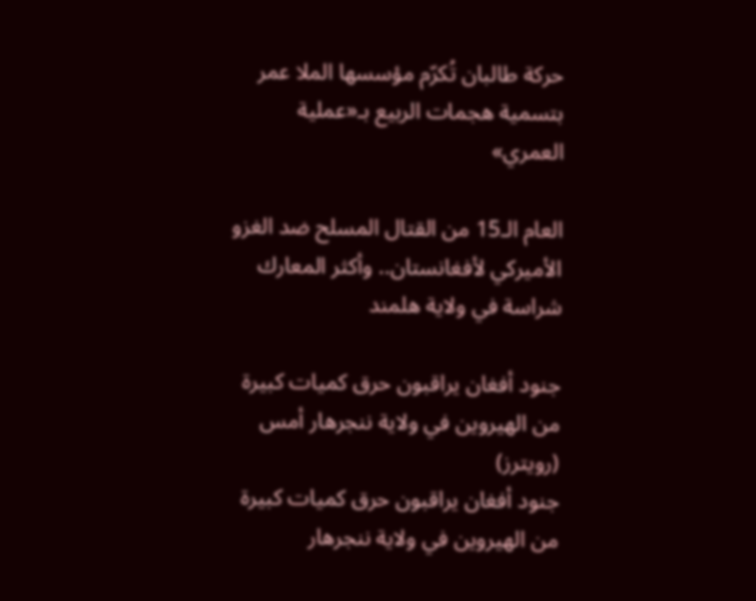حركة طالبان تُكرّم مؤسسها الملا عمر بتسمية هجمات الربيع بـ«عملية العمري»

العام الـ15 من القتال المسلح ضد الغزو الأميركي لأفغانستان.. وأكثر المعارك شراسة في ولاية هلمند

جنود أفغان يراقبون حرق كميات كبيرة من الهيروين في ولاية ننجرهار أمس (رويترز)
جنود أفغان يراقبون حرق كميات كبيرة من الهيروين في ولاية ننجرهار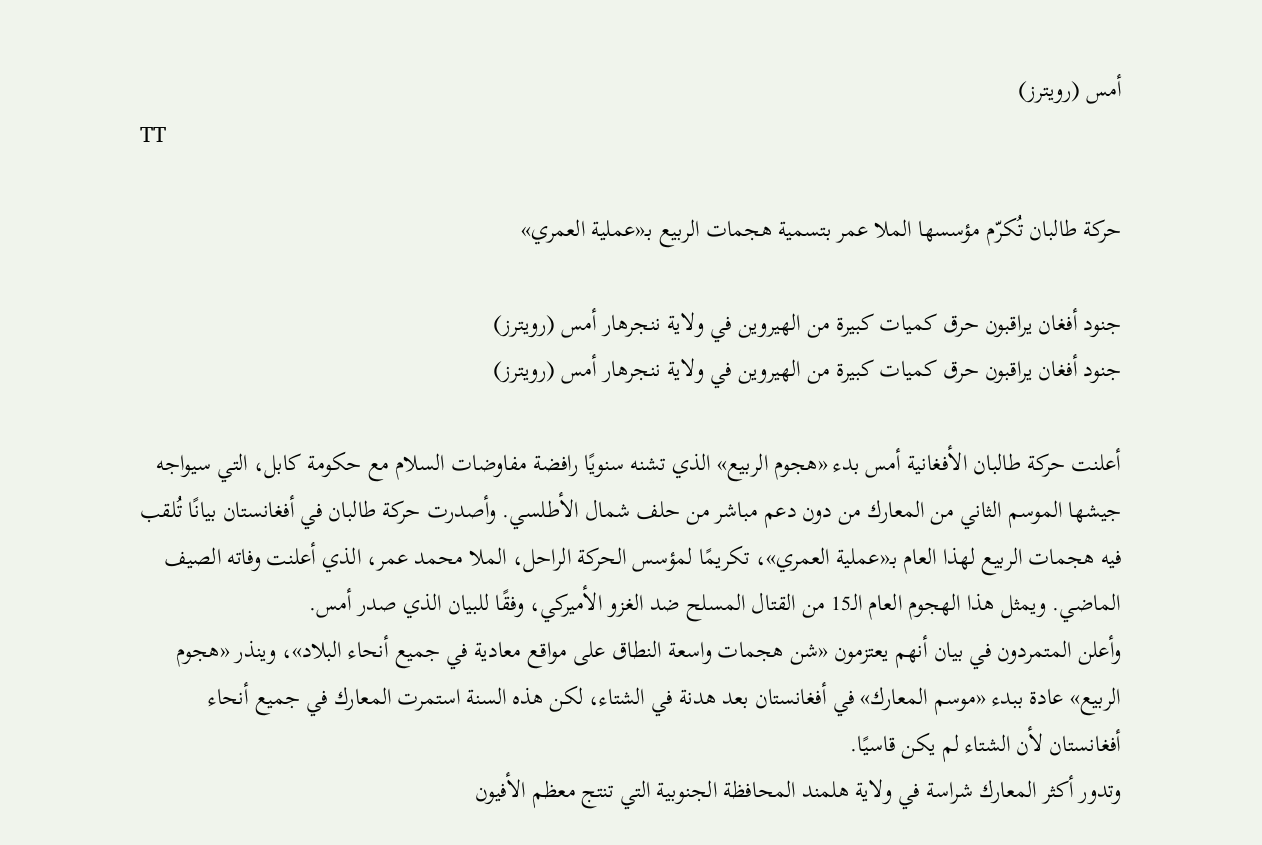أمس (رويترز)
TT

حركة طالبان تُكرّم مؤسسها الملا عمر بتسمية هجمات الربيع بـ«عملية العمري»

جنود أفغان يراقبون حرق كميات كبيرة من الهيروين في ولاية ننجرهار أمس (رويترز)
جنود أفغان يراقبون حرق كميات كبيرة من الهيروين في ولاية ننجرهار أمس (رويترز)

أعلنت حركة طالبان الأفغانية أمس بدء «هجوم الربيع» الذي تشنه سنويًا رافضة مفاوضات السلام مع حكومة كابل، التي سيواجه جيشها الموسم الثاني من المعارك من دون دعم مباشر من حلف شمال الأطلسي. وأصدرت حركة طالبان في أفغانستان بيانًا تُلقب فيه هجمات الربيع لهذا العام بـ«عملية العمري»، تكريمًا لمؤسس الحركة الراحل، الملا محمد عمر، الذي أعلنت وفاته الصيف الماضي. ويمثل هذا الهجوم العام الـ15 من القتال المسلح ضد الغزو الأميركي، وفقًا للبيان الذي صدر أمس.
وأعلن المتمردون في بيان أنهم يعتزمون «شن هجمات واسعة النطاق على مواقع معادية في جميع أنحاء البلاد»، وينذر «هجوم الربيع» عادة ببدء «موسم المعارك» في أفغانستان بعد هدنة في الشتاء، لكن هذه السنة استمرت المعارك في جميع أنحاء أفغانستان لأن الشتاء لم يكن قاسيًا.
وتدور أكثر المعارك شراسة في ولاية هلمند المحافظة الجنوبية التي تنتج معظم الأفيون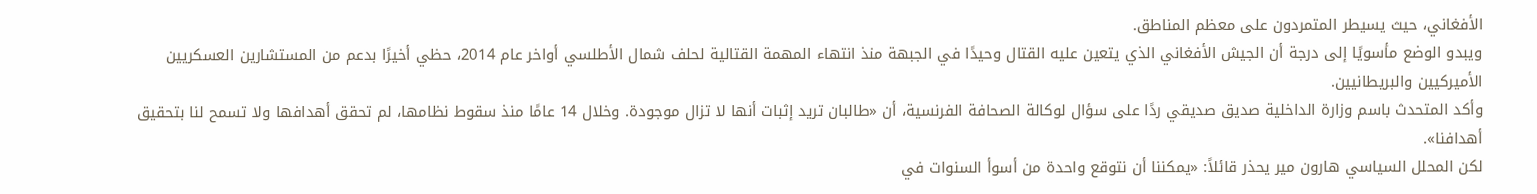الأفغاني، حيث يسيطر المتمردون على معظم المناطق.
ويبدو الوضع مأسويًا إلى درجة أن الجيش الأفغاني الذي يتعين عليه القتال وحيدًا في الجبهة منذ انتهاء المهمة القتالية لحلف شمال الأطلسي أواخر عام 2014، حظي أخيرًا بدعم من المستشارين العسكريين الأميركيين والبريطانيين.
وأكد المتحدث باسم وزارة الداخلية صديق صديقي ردًا على سؤال لوكالة الصحافة الفرنسية، أن «طالبان تريد إثبات أنها لا تزال موجودة. وخلال 14 عامًا منذ سقوط نظامها، لم تحقق أهدافها ولا تسمح لنا بتحقيق أهدافنا».
لكن المحلل السياسي هارون مير يحذر قائلاً: «يمكننا أن نتوقع واحدة من أسوأ السنوات في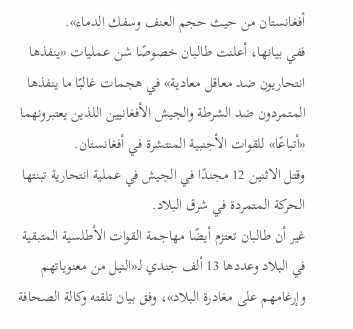أفغانستان من حيث حجم العنف وسفك الدماء».
ففي بيانها، أعلنت طالبان خصوصًا شن عمليات «ينفذها انتحاريون ضد معاقل معادية» في هجمات غالبًا ما ينفذها المتمردون ضد الشرطة والجيش الأفغانيين اللذين يعتبرونهما «أتباعًا» للقوات الأجنبية المنتشرة في أفغانستان.
وقتل الاثنين 12 مجندًا في الجيش في عملية انتحارية تبنتها الحركة المتمردة في شرق البلاد.
غير أن طالبان تعتزم أيضًا مهاجمة القوات الأطلسية المتبقية في البلاد وعددها 13 ألف جندي لـ«النيل من معنوياتهم وإرغامهم على مغادرة البلاد»، وفق بيان تلقته وكالة الصحافة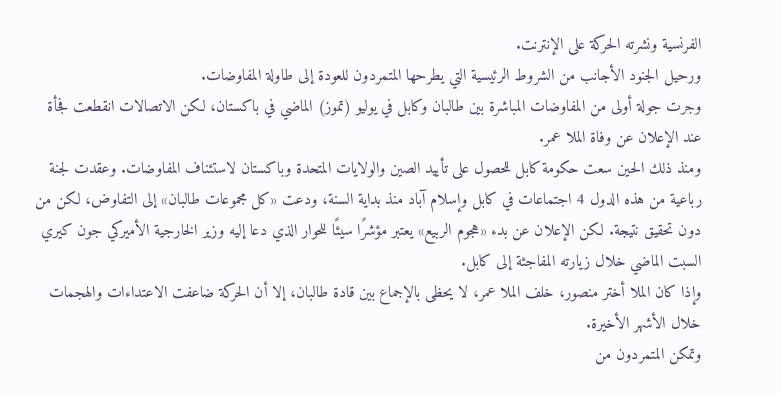الفرنسية ونشرته الحركة على الإنترنت.
ورحيل الجنود الأجانب من الشروط الرئيسية التي يطرحها المتمردون للعودة إلى طاولة المفاوضات.
وجرت جولة أولى من المفاوضات المباشرة بين طالبان وكابل في يوليو (تموز) الماضي في باكستان، لكن الاتصالات انقطعت فجأة عند الإعلان عن وفاة الملا عمر.
ومنذ ذلك الحين سعت حكومة كابل للحصول على تأييد الصين والولايات المتحدة وباكستان لاستئناف المفاوضات. وعقدت لجنة رباعية من هذه الدول 4 اجتماعات في كابل وإسلام آباد منذ بداية السنة، ودعت «كل مجموعات طالبان» إلى التفاوض، لكن من دون تحقيق نتيجة. لكن الإعلان عن بدء «هجوم الربيع» يعتبر مؤشرًا سيئًا للحوار الذي دعا إليه وزير الخارجية الأميركي جون كيري السبت الماضي خلال زيارته المفاجئة إلى كابل.
وإذا كان الملا أختر منصور، خلف الملا عمر، لا يحظى بالإجماع بين قادة طالبان، إلا أن الحركة ضاعفت الاعتداءات والهجمات خلال الأشهر الأخيرة.
وتمكن المتمردون من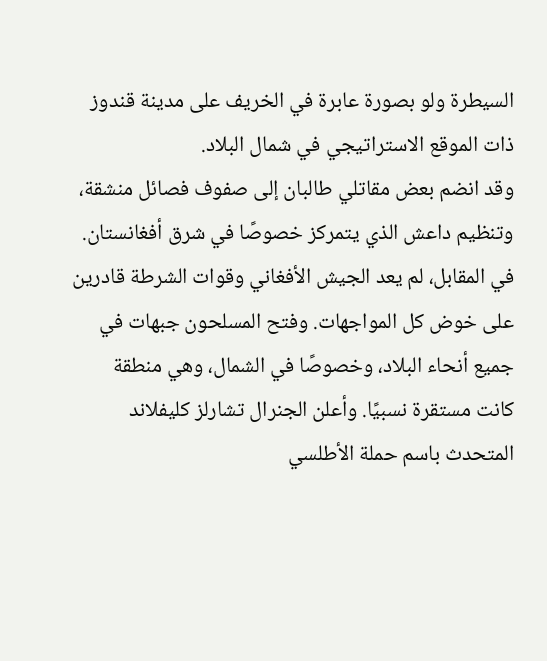السيطرة ولو بصورة عابرة في الخريف على مدينة قندوز ذات الموقع الاستراتيجي في شمال البلاد.
وقد انضم بعض مقاتلي طالبان إلى صفوف فصائل منشقة، وتنظيم داعش الذي يتمركز خصوصًا في شرق أفغانستان.
في المقابل، لم يعد الجيش الأفغاني وقوات الشرطة قادرين على خوض كل المواجهات. وفتح المسلحون جبهات في جميع أنحاء البلاد، وخصوصًا في الشمال، وهي منطقة كانت مستقرة نسبيًا. وأعلن الجنرال تشارلز كليفلاند المتحدث باسم حملة الأطلسي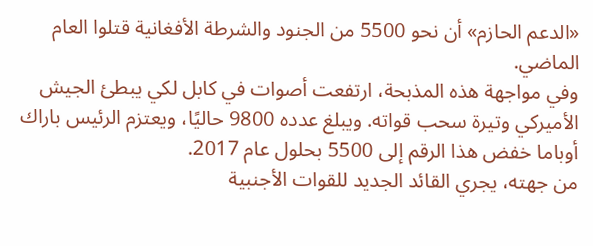«الدعم الحازم» أن نحو 5500 من الجنود والشرطة الأفغانية قتلوا العام الماضي.
وفي مواجهة هذه المذبحة، ارتفعت أصوات في كابل لكي يبطئ الجيش الأميركي وتيرة سحب قواته. ويبلغ عدده 9800 حاليًا، ويعتزم الرئيس باراك أوباما خفض هذا الرقم إلى 5500 بحلول عام 2017.
من جهته، يجري القائد الجديد للقوات الأجنبية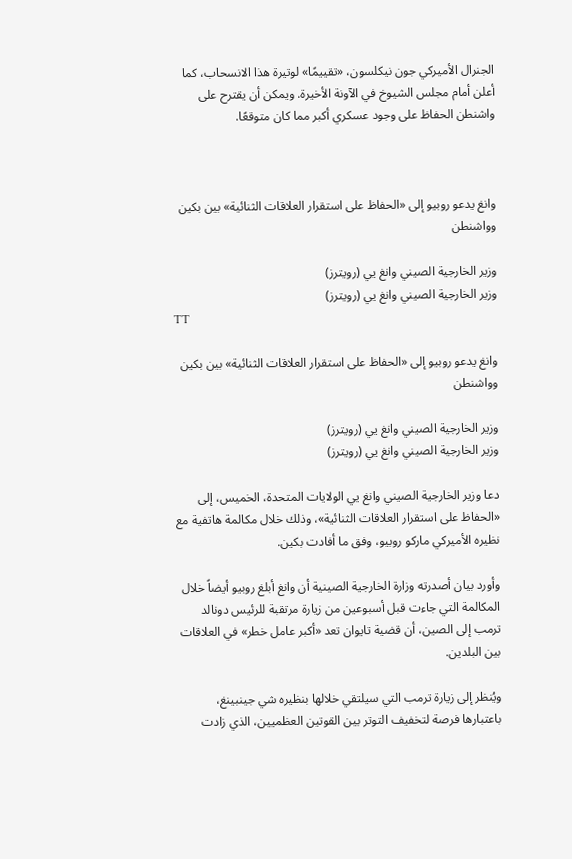الجنرال الأميركي جون نيكلسون، «تقييمًا» لوتيرة هذا الانسحاب، كما أعلن أمام مجلس الشيوخ في الآونة الأخيرة. ويمكن أن يقترح على واشنطن الحفاظ على وجود عسكري أكبر مما كان متوقعًا.



وانغ يدعو روبيو إلى «الحفاظ على استقرار العلاقات الثنائية» بين بكين وواشنطن

وزير الخارجية الصيني وانغ يي (رويترز)
وزير الخارجية الصيني وانغ يي (رويترز)
TT

وانغ يدعو روبيو إلى «الحفاظ على استقرار العلاقات الثنائية» بين بكين وواشنطن

وزير الخارجية الصيني وانغ يي (رويترز)
وزير الخارجية الصيني وانغ يي (رويترز)

دعا وزير الخارجية الصيني وانغ يي الولايات المتحدة، الخميس، إلى «الحفاظ على استقرار العلاقات الثنائية»، وذلك خلال مكالمة هاتفية مع نظيره الأميركي ماركو روبيو، وفق ما أفادت بكين.

وأورد بيان أصدرته وزارة الخارجية الصينية أن وانغ أبلغ روبيو أيضاً خلال المكالمة التي جاءت قبل أسبوعين من زيارة مرتقبة للرئيس دونالد ترمب إلى الصين، أن قضية تايوان تعد «أكبر عامل خطر» في العلاقات بين البلدين.

ويُنظر إلى زيارة ترمب التي سيلتقي خلالها بنظيره شي جينبينغ، باعتبارها فرصة لتخفيف التوتر بين القوتين العظميين، الذي زادت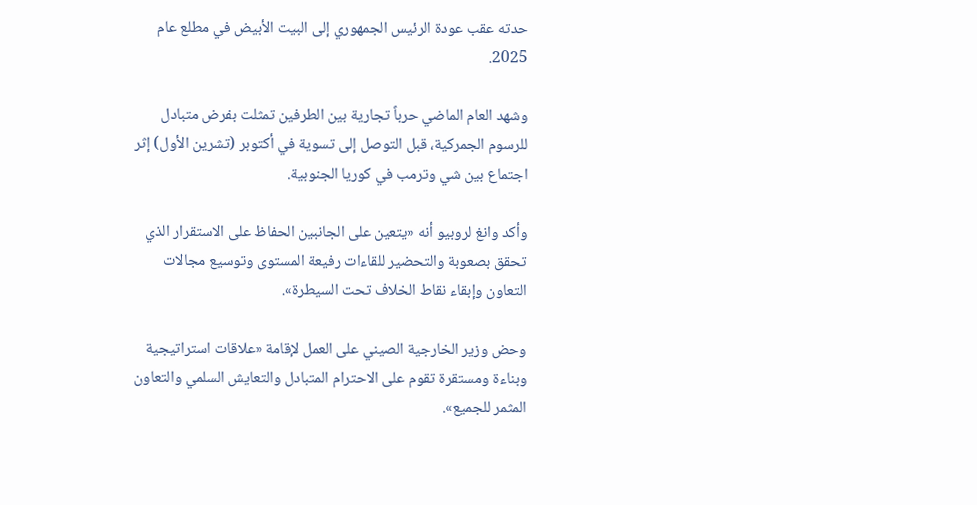حدته عقب عودة الرئيس الجمهوري إلى البيت الأبيض في مطلع عام 2025.

وشهد العام الماضي حرباً تجارية بين الطرفين تمثلت بفرض متبادل للرسوم الجمركية، قبل التوصل إلى تسوية في أكتوبر (تشرين الأول) إثر اجتماع بين شي وترمب في كوريا الجنوبية.

وأكد وانغ لروبيو أنه «يتعين على الجانبين الحفاظ على الاستقرار الذي تحقق بصعوبة والتحضير للقاءات رفيعة المستوى وتوسيع مجالات التعاون وإبقاء نقاط الخلاف تحت السيطرة».

وحض وزير الخارجية الصيني على العمل لإقامة «علاقات استراتيجية وبناءة ومستقرة تقوم على الاحترام المتبادل والتعايش السلمي والتعاون المثمر للجميع».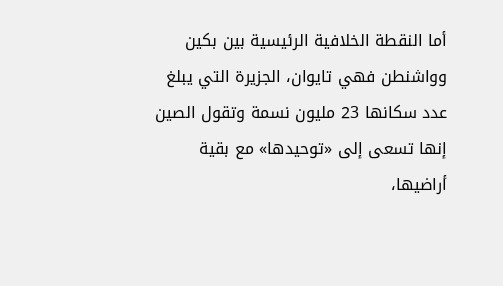أما النقطة الخلافية الرئيسية بين بكين وواشنطن فهي تايوان، الجزيرة التي يبلغ عدد سكانها 23 مليون نسمة وتقول الصين إنها تسعى إلى «توحيدها» مع بقية أراضيها،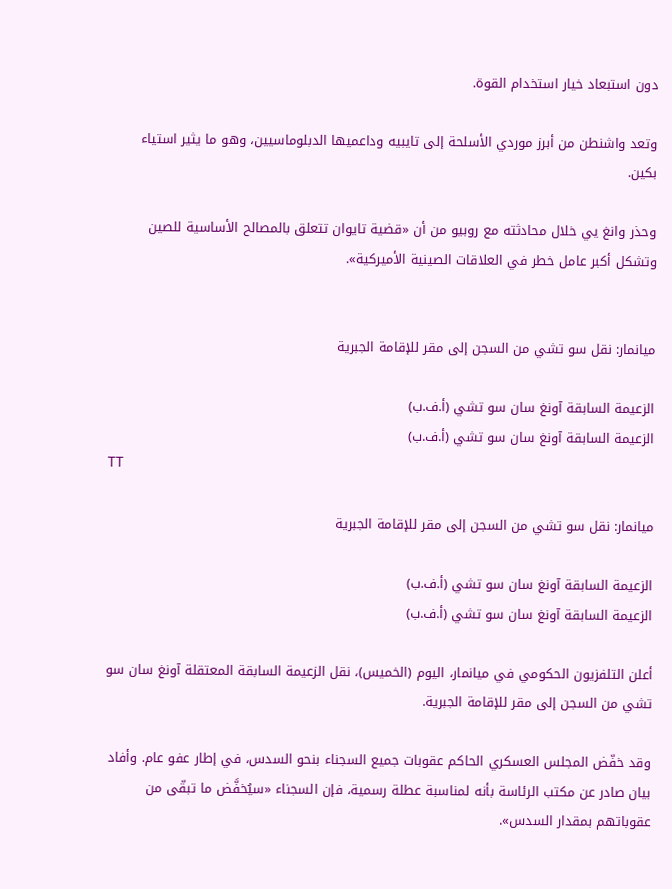دون استبعاد خيار استخدام القوة.

وتعد واشنطن من أبرز موردي الأسلحة إلى تايبيه وداعميها الدبلوماسيين، وهو ما يثير استياء بكين.

وحذر وانغ يي خلال محادثته مع روبيو من أن «قضية تايوان تتعلق بالمصالح الأساسية للصين وتشكل أكبر عامل خطر في العلاقات الصينية الأميركية».


ميانمار: نقل سو تشي من السجن إلى مقر للإقامة الجبرية

الزعيمة السابقة آونغ سان سو تشي (أ.ف.ب)
الزعيمة السابقة آونغ سان سو تشي (أ.ف.ب)
TT

ميانمار: نقل سو تشي من السجن إلى مقر للإقامة الجبرية

الزعيمة السابقة آونغ سان سو تشي (أ.ف.ب)
الزعيمة السابقة آونغ سان سو تشي (أ.ف.ب)

أعلن التلفزيون الحكومي في ميانمار، اليوم (الخميس)، نقل الزعيمة السابقة المعتقلة آونغ سان سو تشي من السجن إلى مقر للإقامة الجبرية.

وقد خفّض المجلس العسكري الحاكم عقوبات جميع السجناء بنحو السدس، في إطار عفو عام. وأفاد بيان صادر عن مكتب الرئاسة بأنه لمناسبة عطلة رسمية، فإن السجناء «سيُخفَّض ما تبقّى من عقوباتهم بمقدار السدس».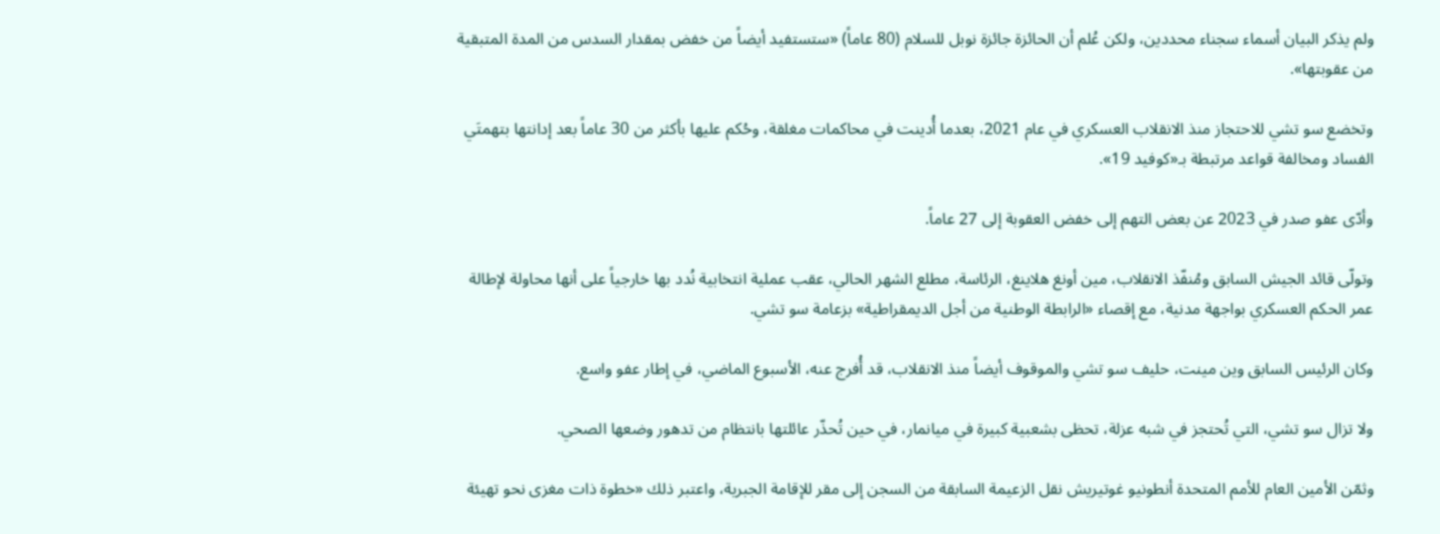ولم يذكر البيان أسماء سجناء محددين، ولكن عُلم أن الحائزة جائزة نوبل للسلام (80 عاماً) «ستستفيد أيضاً من خفض بمقدار السدس من المدة المتبقية من عقوبتها».

وتخضع سو تشي للاحتجاز منذ الانقلاب العسكري في عام 2021، بعدما أُدينت في محاكمات مغلقة، وحُكم عليها بأكثر من 30 عاماً بعد إدانتها بتهمتَي الفساد ومخالفة قواعد مرتبطة بـ«كوفيد 19».

وأدّى عفو صدر في 2023 عن بعض التهم إلى خفض العقوبة إلى 27 عاماً.

وتولّى قائد الجيش السابق ومُنفّذ الانقلاب، مين أونغ هلاينغ، الرئاسة، مطلع الشهر الحالي، عقب عملية انتخابية نُدد بها خارجياً على أنها محاولة لإطالة عمر الحكم العسكري بواجهة مدنية، مع إقصاء «الرابطة الوطنية من أجل الديمقراطية» بزعامة سو تشي.

وكان الرئيس السابق وين مينت، حليف سو تشي والموقوف أيضاً منذ الانقلاب، قد أُفرج عنه، الأسبوع الماضي، في إطار عفو واسع.

ولا تزال سو تشي، التي تُحتجز في شبه عزلة، تحظى بشعبية كبيرة في ميانمار، في حين تُحذّر عائلتها بانتظام من تدهور وضعها الصحي.

وثمّن الأمين العام للأمم المتحدة أنطونيو غوتيريش نقل الزعيمة السابقة من السجن إلى مقر للإقامة الجبرية، واعتبر ذلك «خطوة ذات مغزى نحو تهيئة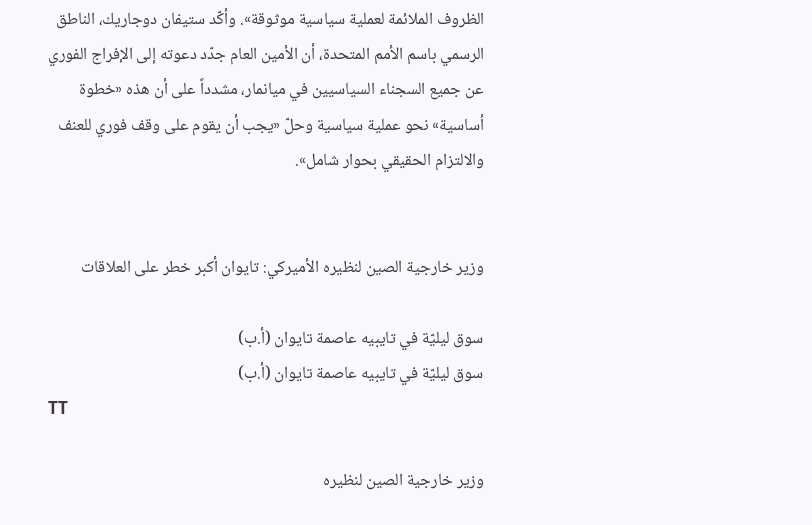الظروف الملائمة لعملية سياسية موثوقة». وأكّد ستيفان دوجاريك، الناطق الرسمي باسم الأمم المتحدة، أن الأمين العام جدّد دعوته إلى الإفراج الفوري عن جميع السجناء السياسيين في ميانمار، مشدداً على أن هذه «خطوة أساسية» نحو عملية سياسية وحلّ «يجب أن يقوم على وقف فوري للعنف والالتزام الحقيقي بحوار شامل».


وزير خارجية الصين لنظيره الأميركي: تايوان أكبر خطر على العلاقات

سوق ليليّة في تايبيه عاصمة تايوان (أ.ب)
سوق ليليّة في تايبيه عاصمة تايوان (أ.ب)
TT

وزير خارجية الصين لنظيره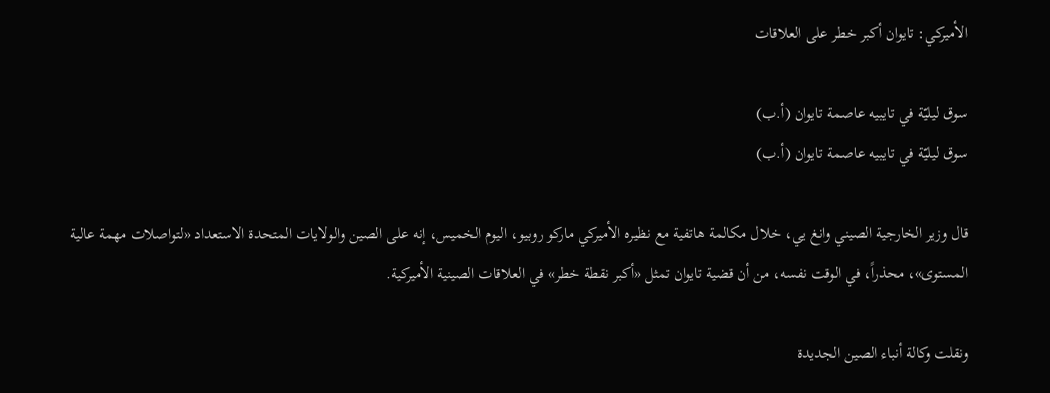الأميركي: تايوان أكبر خطر على العلاقات

سوق ليليّة في تايبيه عاصمة تايوان (أ.ب)
سوق ليليّة في تايبيه عاصمة تايوان (أ.ب)

قال وزير الخارجية الصيني وانغ يي، خلال مكالمة هاتفية مع نظيره الأميركي ‌ماركو ‌روبيو، اليوم الخميس، ‌إنه على الصين والولايات المتحدة الاستعداد «لتواصلات مهمة عالية المستوى»، محذراً، في الوقت نفسه، من ‌أن ‌قضية تايوان ‌تمثل «أكبر نقطة ‌خطر» في العلاقات الصينية الأميركية.

ونقلت وكالة أنباء الصين ‌الجديدة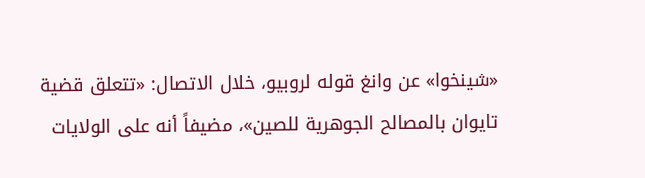«شينخوا» عن وانغ قوله لروبيو، خلال الاتصال: «تتعلق قضية تايوان بالمصالح الجوهرية للصين»، مضيفاً أنه على الولايات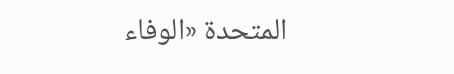المتحدة «الوفاء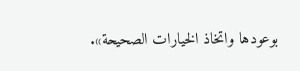بوعودها واتخاذ الخيارات الصحيحة».